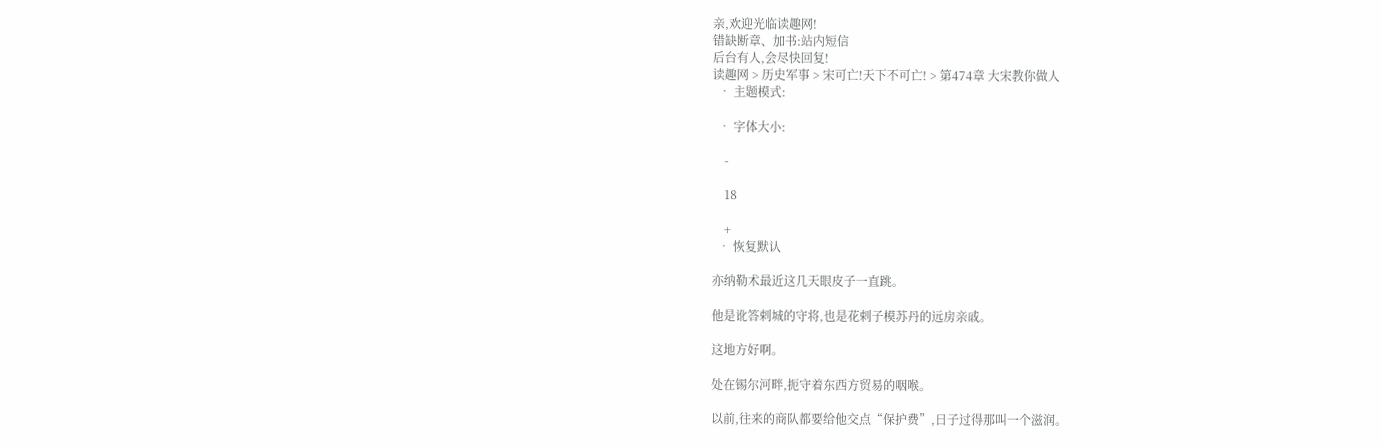亲,欢迎光临读趣网!
错缺断章、加书:站内短信
后台有人,会尽快回复!
读趣网 > 历史军事 > 宋可亡!天下不可亡! > 第474章 大宋教你做人
  • 主题模式:

  • 字体大小:

    -

    18

    +
  • 恢复默认

亦纳勒术最近这几天眼皮子一直跳。

他是讹答剌城的守将,也是花剌子模苏丹的远房亲戚。

这地方好啊。

处在锡尔河畔,扼守着东西方贸易的咽喉。

以前,往来的商队都要给他交点“保护费”,日子过得那叫一个滋润。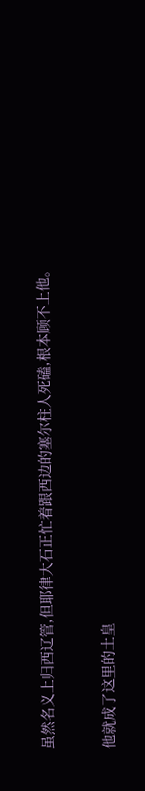虽然名义上归西辽管,但耶律大石正忙着跟西边的塞尔柱人死磕,根本顾不上他。

他就成了这里的土皇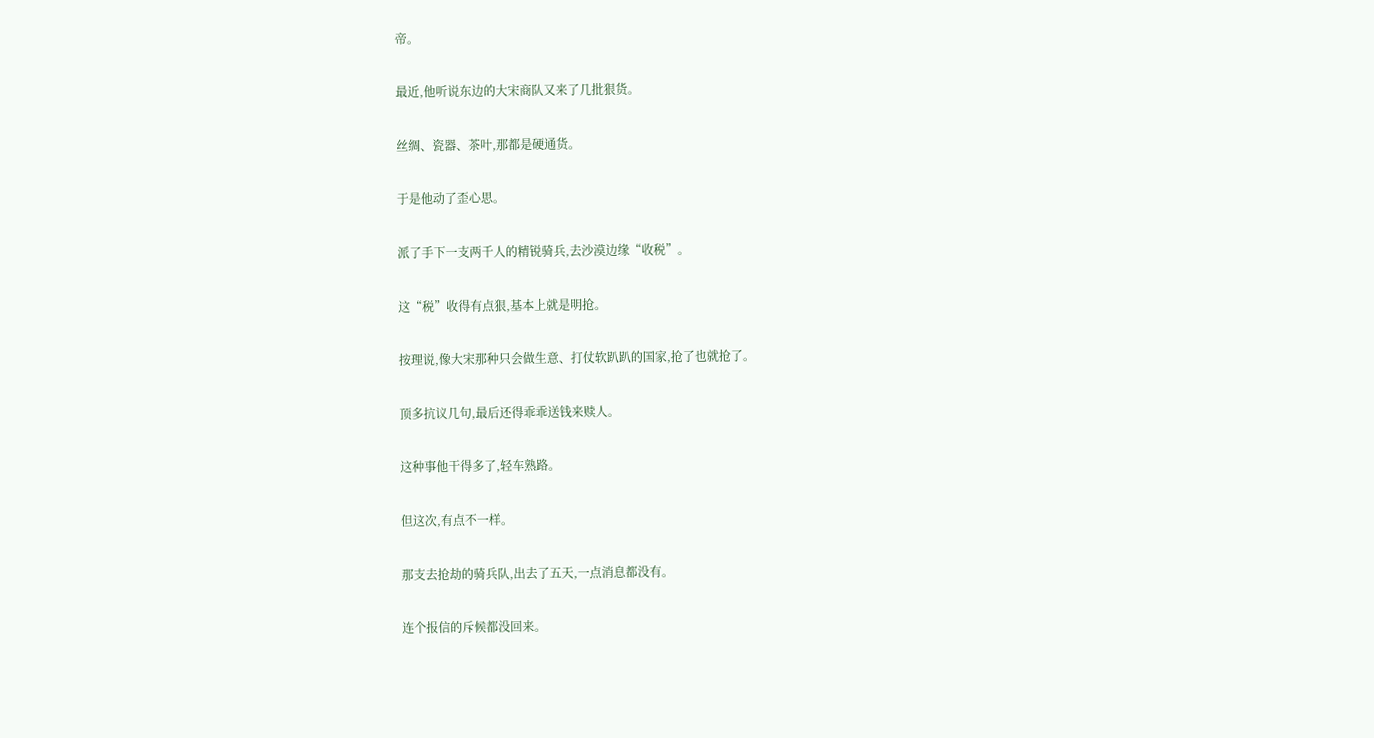帝。

最近,他听说东边的大宋商队又来了几批狠货。

丝绸、瓷器、茶叶,那都是硬通货。

于是他动了歪心思。

派了手下一支两千人的精锐骑兵,去沙漠边缘“收税”。

这“税”收得有点狠,基本上就是明抢。

按理说,像大宋那种只会做生意、打仗软趴趴的国家,抢了也就抢了。

顶多抗议几句,最后还得乖乖送钱来赎人。

这种事他干得多了,轻车熟路。

但这次,有点不一样。

那支去抢劫的骑兵队,出去了五天,一点消息都没有。

连个报信的斥候都没回来。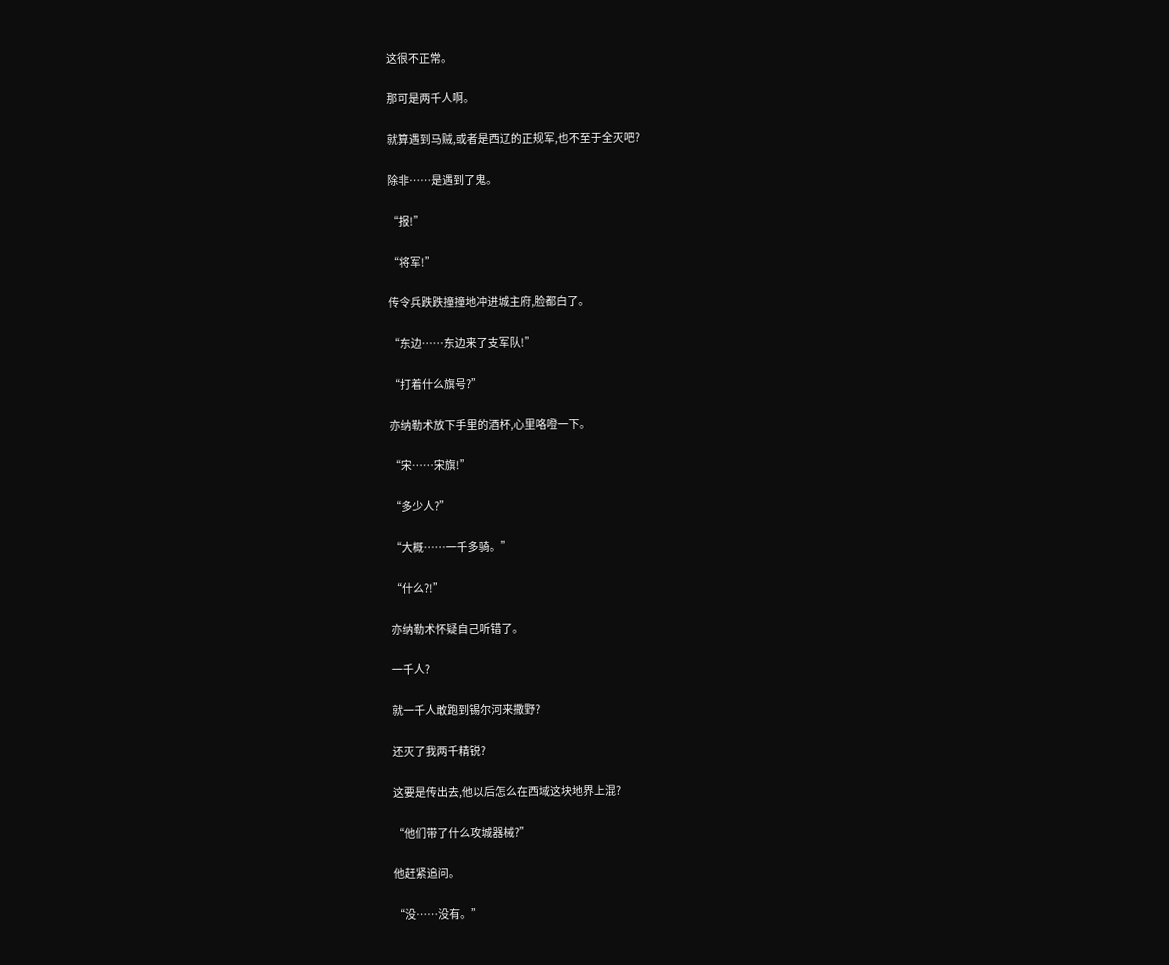这很不正常。

那可是两千人啊。

就算遇到马贼,或者是西辽的正规军,也不至于全灭吧?

除非……是遇到了鬼。

“报!”

“将军!”

传令兵跌跌撞撞地冲进城主府,脸都白了。

“东边……东边来了支军队!”

“打着什么旗号?”

亦纳勒术放下手里的酒杯,心里咯噔一下。

“宋……宋旗!”

“多少人?”

“大概……一千多骑。”

“什么?!”

亦纳勒术怀疑自己听错了。

一千人?

就一千人敢跑到锡尔河来撒野?

还灭了我两千精锐?

这要是传出去,他以后怎么在西域这块地界上混?

“他们带了什么攻城器械?”

他赶紧追问。

“没……没有。”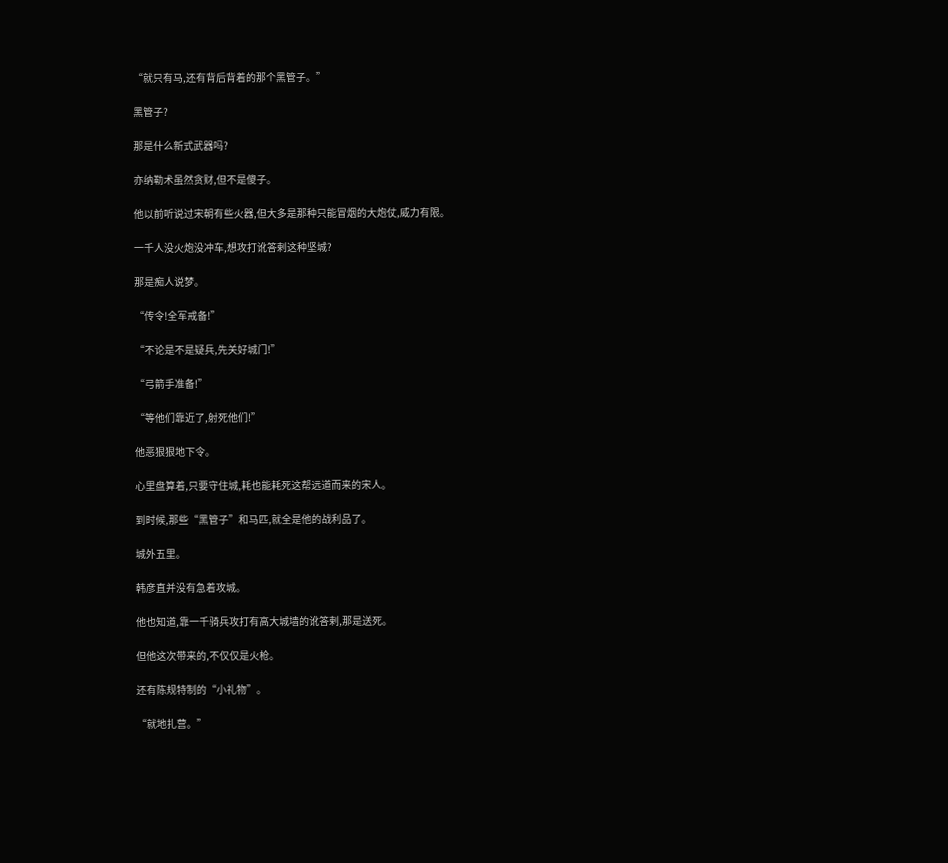“就只有马,还有背后背着的那个黑管子。”

黑管子?

那是什么新式武器吗?

亦纳勒术虽然贪财,但不是傻子。

他以前听说过宋朝有些火器,但大多是那种只能冒烟的大炮仗,威力有限。

一千人没火炮没冲车,想攻打讹答剌这种坚城?

那是痴人说梦。

“传令!全军戒备!”

“不论是不是疑兵,先关好城门!”

“弓箭手准备!”

“等他们靠近了,射死他们!”

他恶狠狠地下令。

心里盘算着,只要守住城,耗也能耗死这帮远道而来的宋人。

到时候,那些“黑管子”和马匹,就全是他的战利品了。

城外五里。

韩彦直并没有急着攻城。

他也知道,靠一千骑兵攻打有高大城墙的讹答剌,那是送死。

但他这次带来的,不仅仅是火枪。

还有陈规特制的“小礼物”。

“就地扎营。”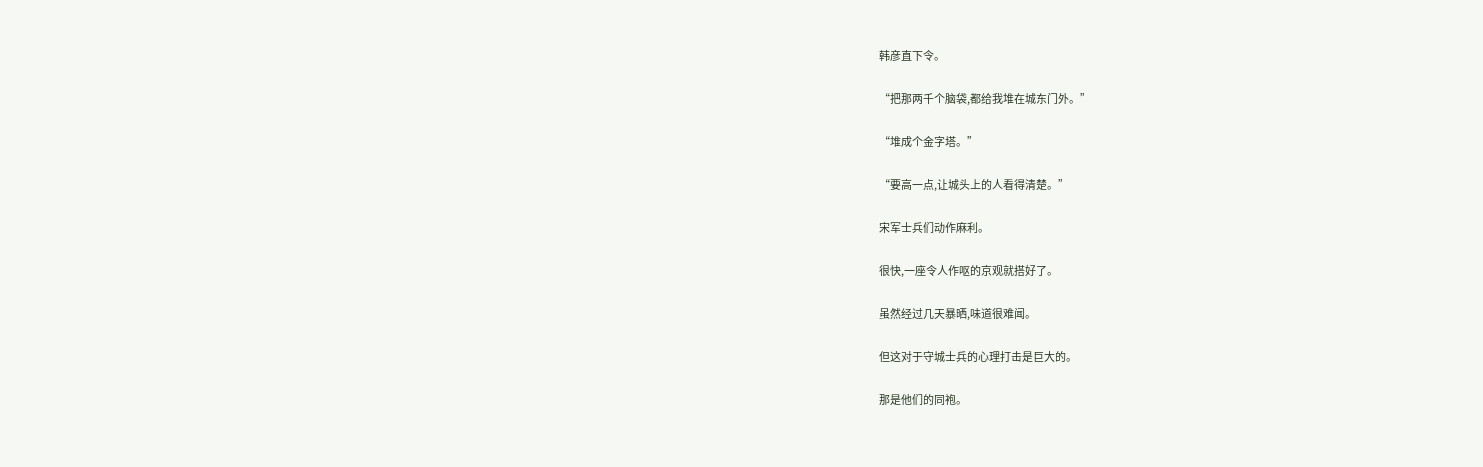韩彦直下令。

“把那两千个脑袋,都给我堆在城东门外。”

“堆成个金字塔。”

“要高一点,让城头上的人看得清楚。”

宋军士兵们动作麻利。

很快,一座令人作呕的京观就搭好了。

虽然经过几天暴晒,味道很难闻。

但这对于守城士兵的心理打击是巨大的。

那是他们的同袍。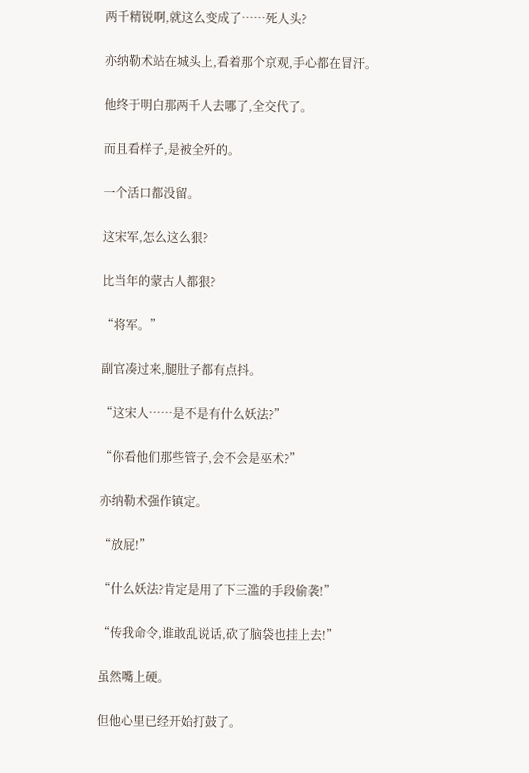两千精锐啊,就这么变成了……死人头?

亦纳勒术站在城头上,看着那个京观,手心都在冒汗。

他终于明白那两千人去哪了,全交代了。

而且看样子,是被全歼的。

一个活口都没留。

这宋军,怎么这么狠?

比当年的蒙古人都狠?

“将军。”

副官凑过来,腿肚子都有点抖。

“这宋人……是不是有什么妖法?”

“你看他们那些管子,会不会是巫术?”

亦纳勒术强作镇定。

“放屁!”

“什么妖法?肯定是用了下三滥的手段偷袭!”

“传我命令,谁敢乱说话,砍了脑袋也挂上去!”

虽然嘴上硬。

但他心里已经开始打鼓了。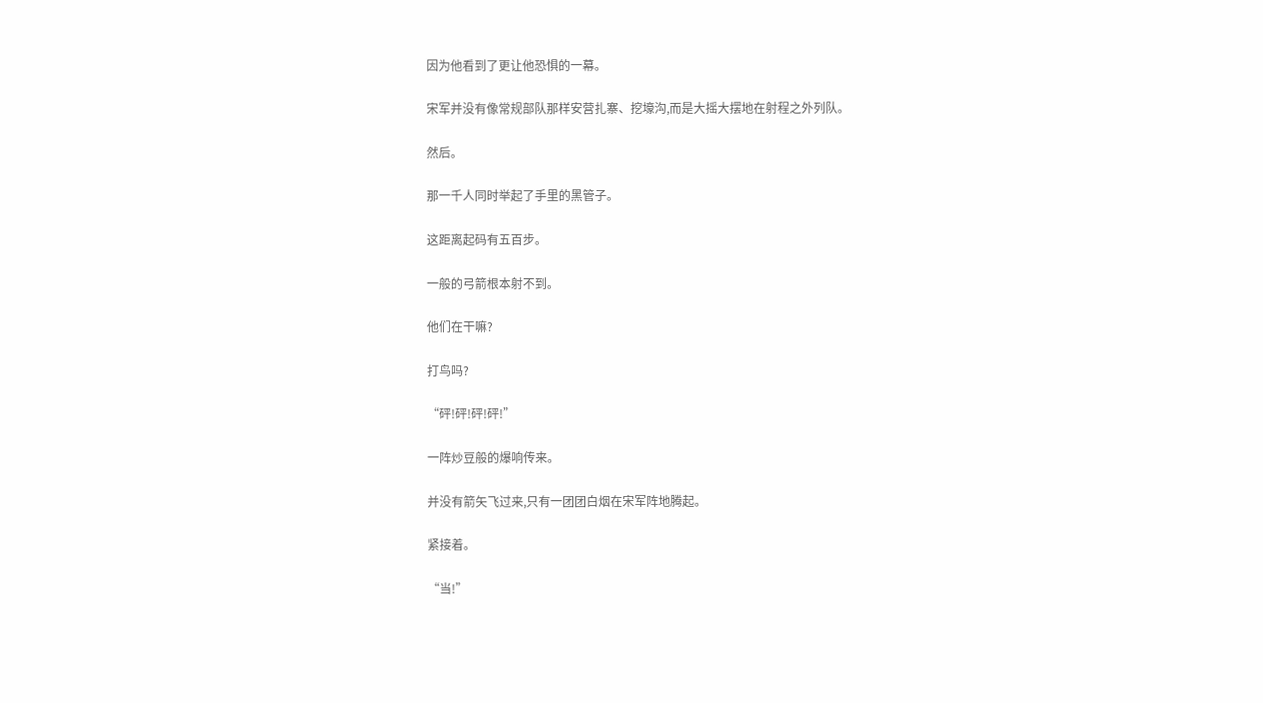因为他看到了更让他恐惧的一幕。

宋军并没有像常规部队那样安营扎寨、挖壕沟,而是大摇大摆地在射程之外列队。

然后。

那一千人同时举起了手里的黑管子。

这距离起码有五百步。

一般的弓箭根本射不到。

他们在干嘛?

打鸟吗?

“砰!砰!砰!砰!”

一阵炒豆般的爆响传来。

并没有箭矢飞过来,只有一团团白烟在宋军阵地腾起。

紧接着。

“当!”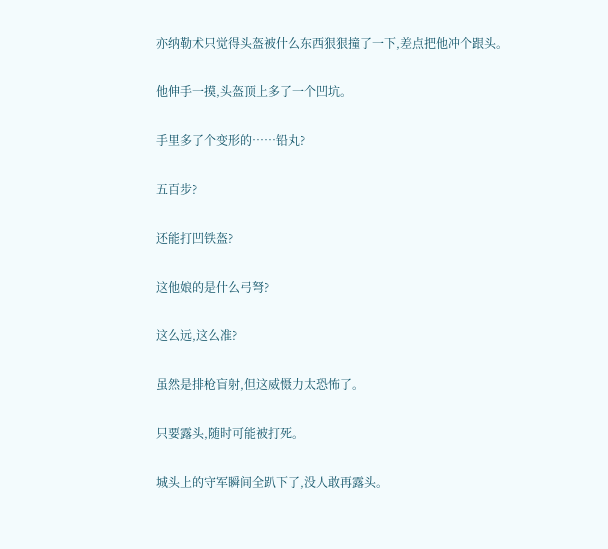亦纳勒术只觉得头盔被什么东西狠狠撞了一下,差点把他冲个跟头。

他伸手一摸,头盔顶上多了一个凹坑。

手里多了个变形的……铅丸?

五百步?

还能打凹铁盔?

这他娘的是什么弓弩?

这么远,这么准?

虽然是排枪盲射,但这威慑力太恐怖了。

只要露头,随时可能被打死。

城头上的守军瞬间全趴下了,没人敢再露头。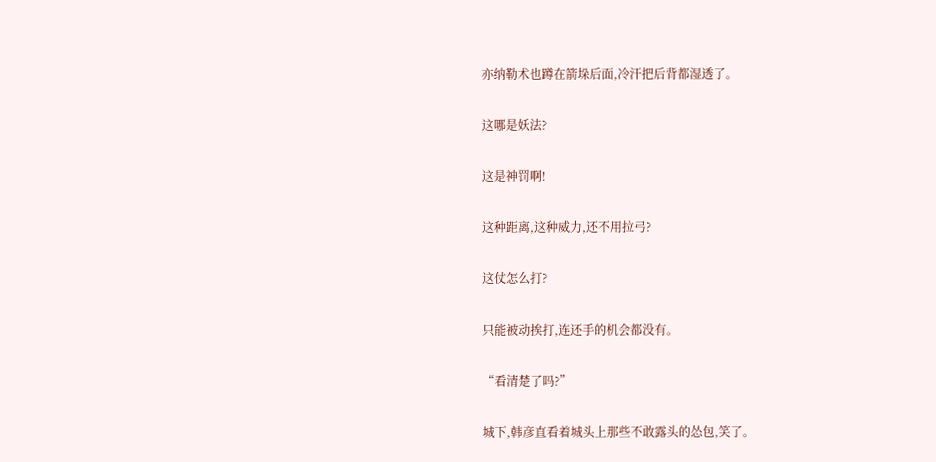亦纳勒术也蹲在箭垛后面,冷汗把后背都湿透了。

这哪是妖法?

这是神罚啊!

这种距离,这种威力,还不用拉弓?

这仗怎么打?

只能被动挨打,连还手的机会都没有。

“看清楚了吗?”

城下,韩彦直看着城头上那些不敢露头的怂包,笑了。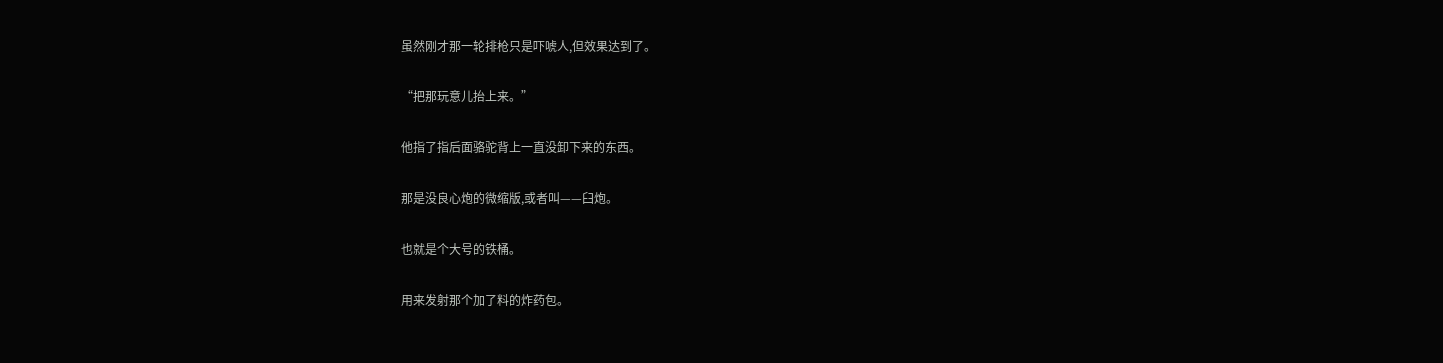虽然刚才那一轮排枪只是吓唬人,但效果达到了。

“把那玩意儿抬上来。”

他指了指后面骆驼背上一直没卸下来的东西。

那是没良心炮的微缩版,或者叫——臼炮。

也就是个大号的铁桶。

用来发射那个加了料的炸药包。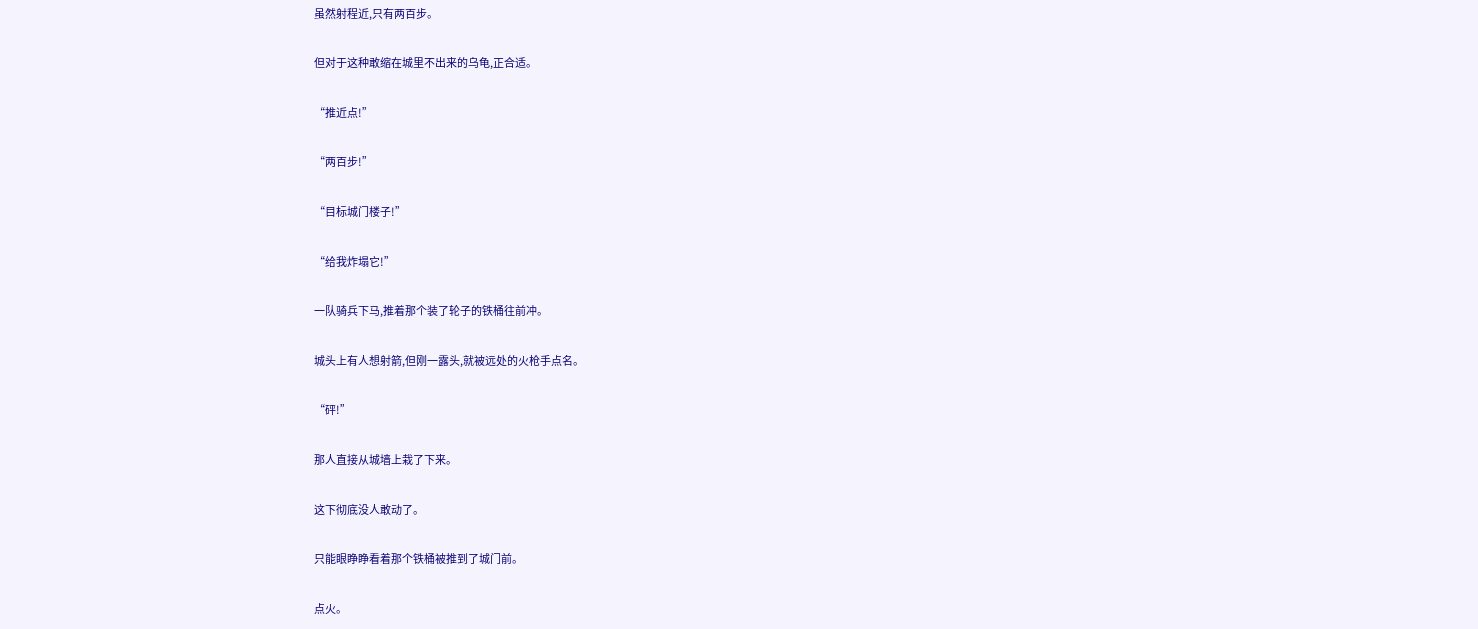虽然射程近,只有两百步。

但对于这种敢缩在城里不出来的乌龟,正合适。

“推近点!”

“两百步!”

“目标城门楼子!”

“给我炸塌它!”

一队骑兵下马,推着那个装了轮子的铁桶往前冲。

城头上有人想射箭,但刚一露头,就被远处的火枪手点名。

“砰!”

那人直接从城墙上栽了下来。

这下彻底没人敢动了。

只能眼睁睁看着那个铁桶被推到了城门前。

点火。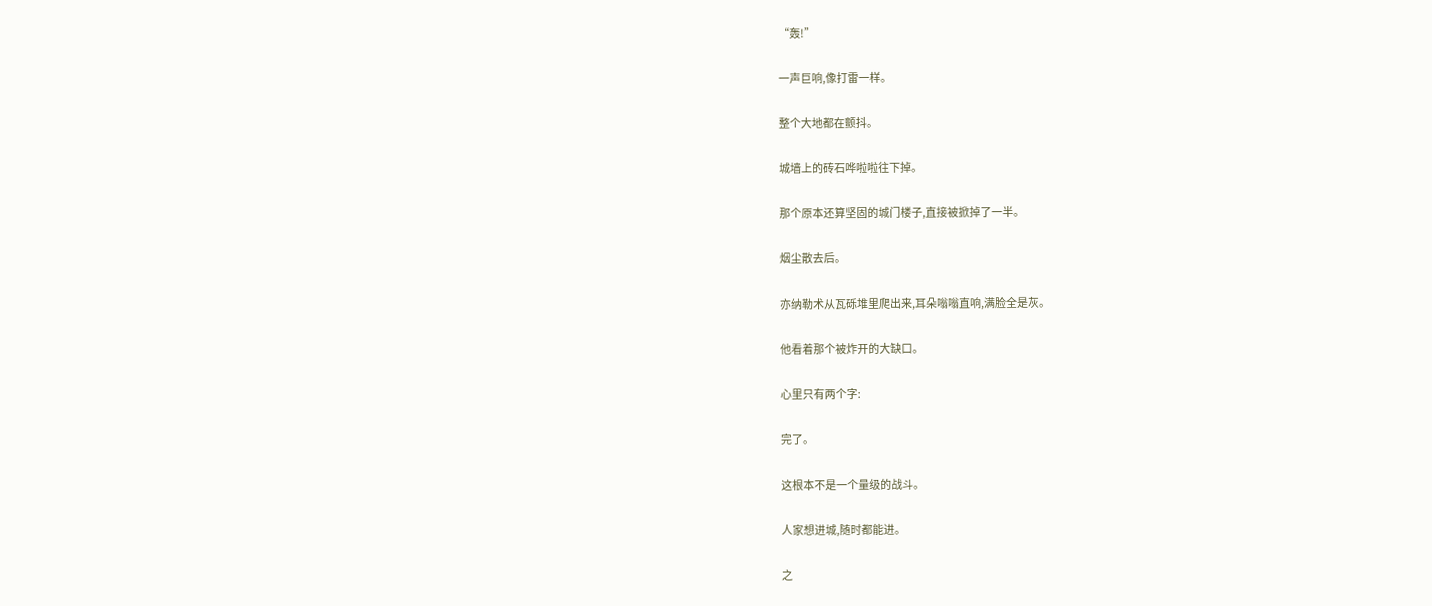“轰!”

一声巨响,像打雷一样。

整个大地都在颤抖。

城墙上的砖石哗啦啦往下掉。

那个原本还算坚固的城门楼子,直接被掀掉了一半。

烟尘散去后。

亦纳勒术从瓦砾堆里爬出来,耳朵嗡嗡直响,满脸全是灰。

他看着那个被炸开的大缺口。

心里只有两个字:

完了。

这根本不是一个量级的战斗。

人家想进城,随时都能进。

之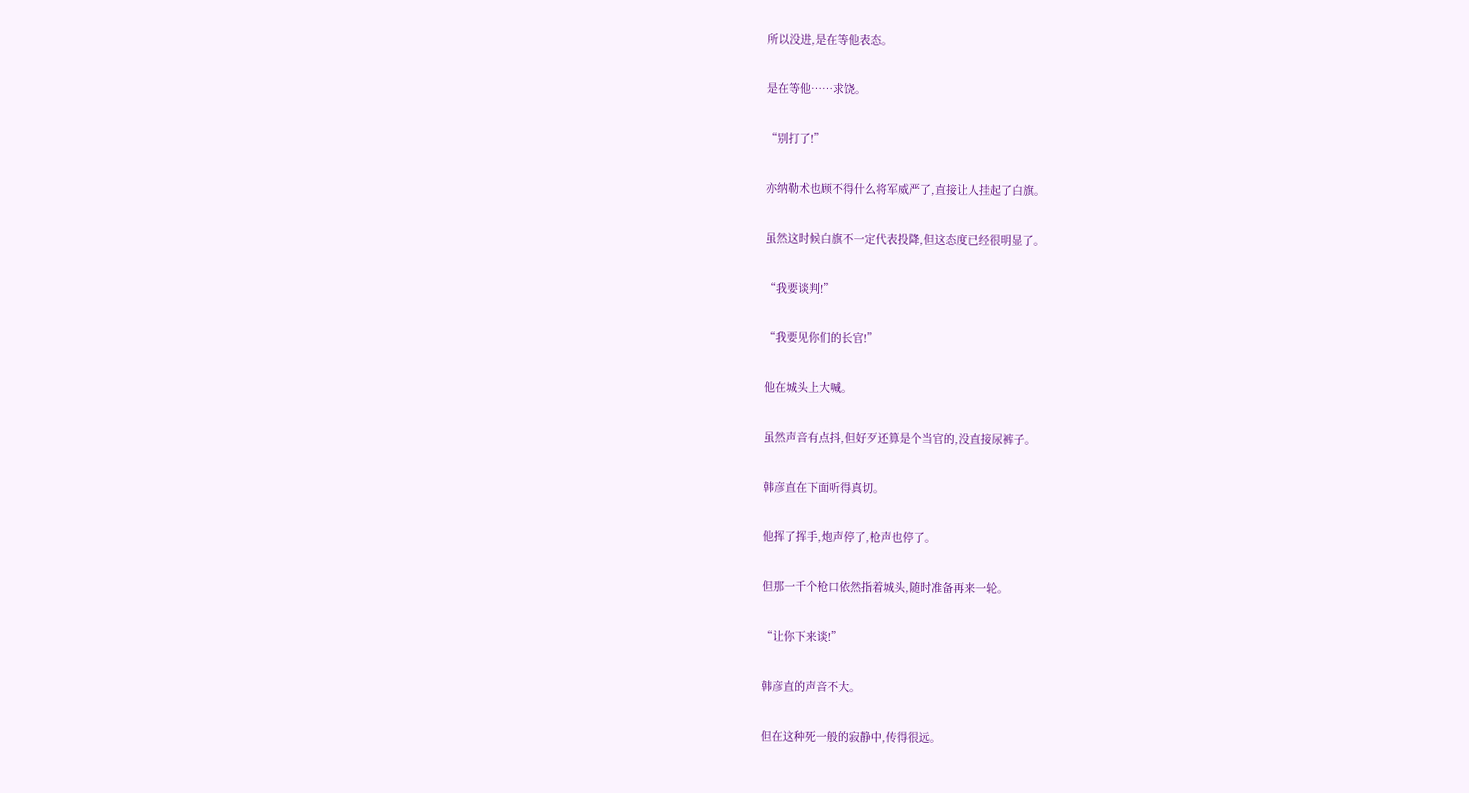所以没进,是在等他表态。

是在等他……求饶。

“别打了!”

亦纳勒术也顾不得什么将军威严了,直接让人挂起了白旗。

虽然这时候白旗不一定代表投降,但这态度已经很明显了。

“我要谈判!”

“我要见你们的长官!”

他在城头上大喊。

虽然声音有点抖,但好歹还算是个当官的,没直接尿裤子。

韩彦直在下面听得真切。

他挥了挥手,炮声停了,枪声也停了。

但那一千个枪口依然指着城头,随时准备再来一轮。

“让你下来谈!”

韩彦直的声音不大。

但在这种死一般的寂静中,传得很远。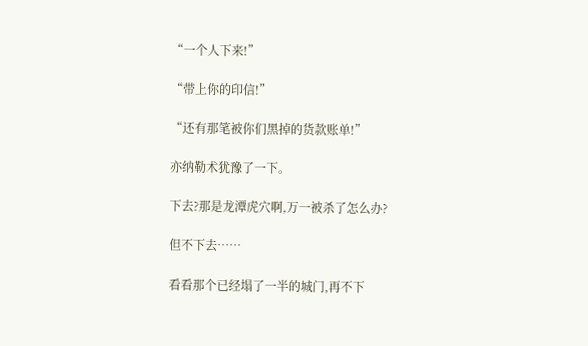“一个人下来!”

“带上你的印信!”

“还有那笔被你们黑掉的货款账单!”

亦纳勒术犹豫了一下。

下去?那是龙潭虎穴啊,万一被杀了怎么办?

但不下去……

看看那个已经塌了一半的城门,再不下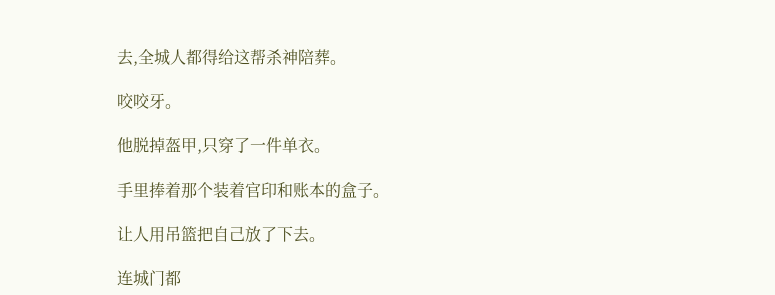去,全城人都得给这帮杀神陪葬。

咬咬牙。

他脱掉盔甲,只穿了一件单衣。

手里捧着那个装着官印和账本的盒子。

让人用吊篮把自己放了下去。

连城门都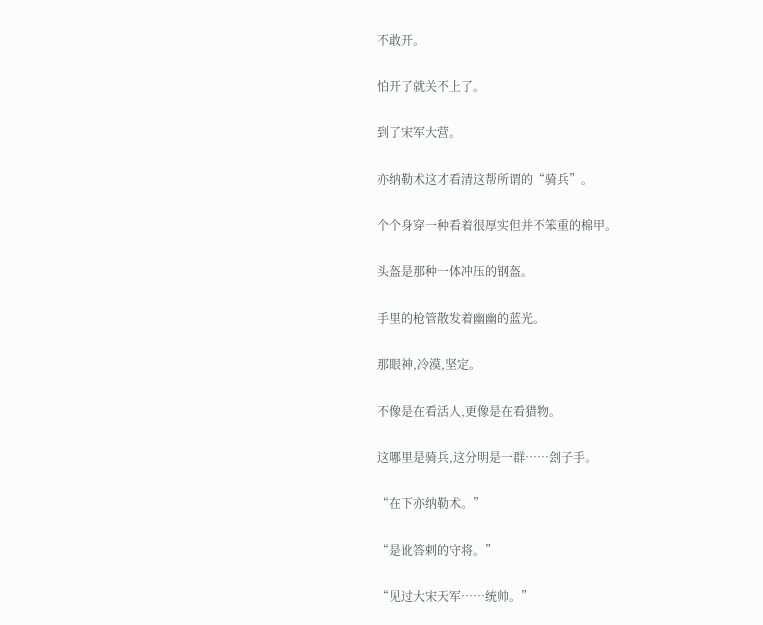不敢开。

怕开了就关不上了。

到了宋军大营。

亦纳勒术这才看清这帮所谓的“骑兵”。

个个身穿一种看着很厚实但并不笨重的棉甲。

头盔是那种一体冲压的钢盔。

手里的枪管散发着幽幽的蓝光。

那眼神,冷漠,坚定。

不像是在看活人,更像是在看猎物。

这哪里是骑兵,这分明是一群……刽子手。

“在下亦纳勒术。”

“是讹答剌的守将。”

“见过大宋天军……统帅。”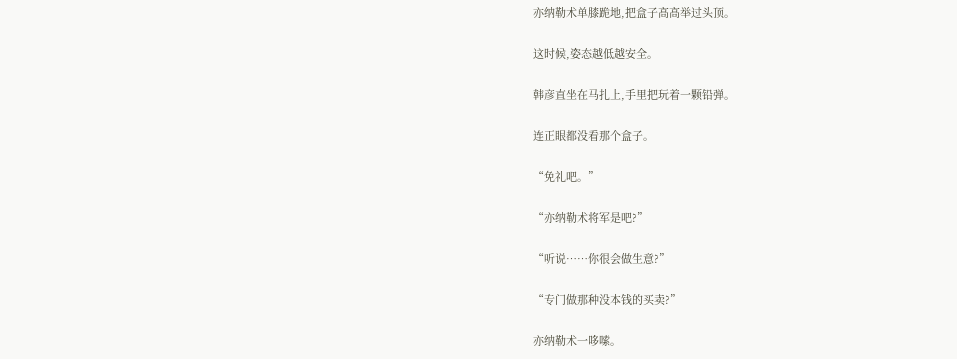亦纳勒术单膝跪地,把盒子高高举过头顶。

这时候,姿态越低越安全。

韩彦直坐在马扎上,手里把玩着一颗铅弹。

连正眼都没看那个盒子。

“免礼吧。”

“亦纳勒术将军是吧?”

“听说……你很会做生意?”

“专门做那种没本钱的买卖?”

亦纳勒术一哆嗦。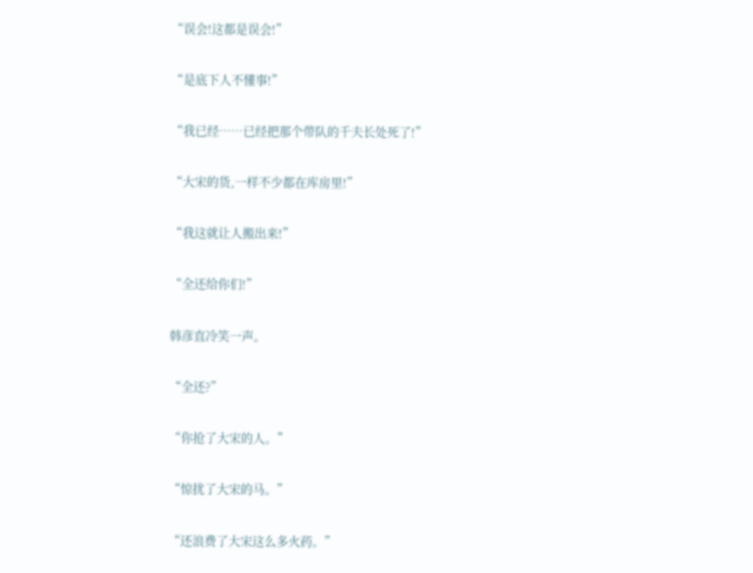“误会!这都是误会!”

“是底下人不懂事!”

“我已经……已经把那个带队的千夫长处死了!”

“大宋的货,一样不少都在库房里!”

“我这就让人搬出来!”

“全还给你们!”

韩彦直冷笑一声。

“全还?”

“你抢了大宋的人。”

“惊扰了大宋的马。”

“还浪费了大宋这么多火药。”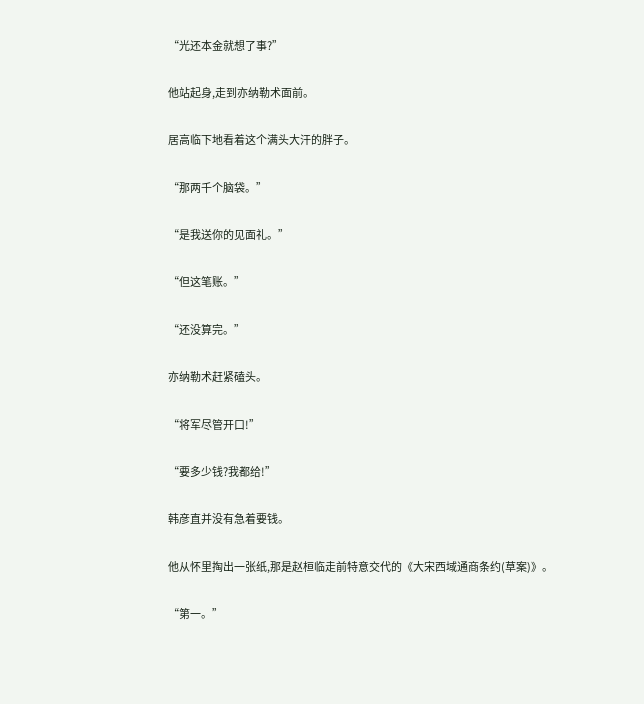“光还本金就想了事?”

他站起身,走到亦纳勒术面前。

居高临下地看着这个满头大汗的胖子。

“那两千个脑袋。”

“是我送你的见面礼。”

“但这笔账。”

“还没算完。”

亦纳勒术赶紧磕头。

“将军尽管开口!”

“要多少钱?我都给!”

韩彦直并没有急着要钱。

他从怀里掏出一张纸,那是赵桓临走前特意交代的《大宋西域通商条约(草案)》。

“第一。”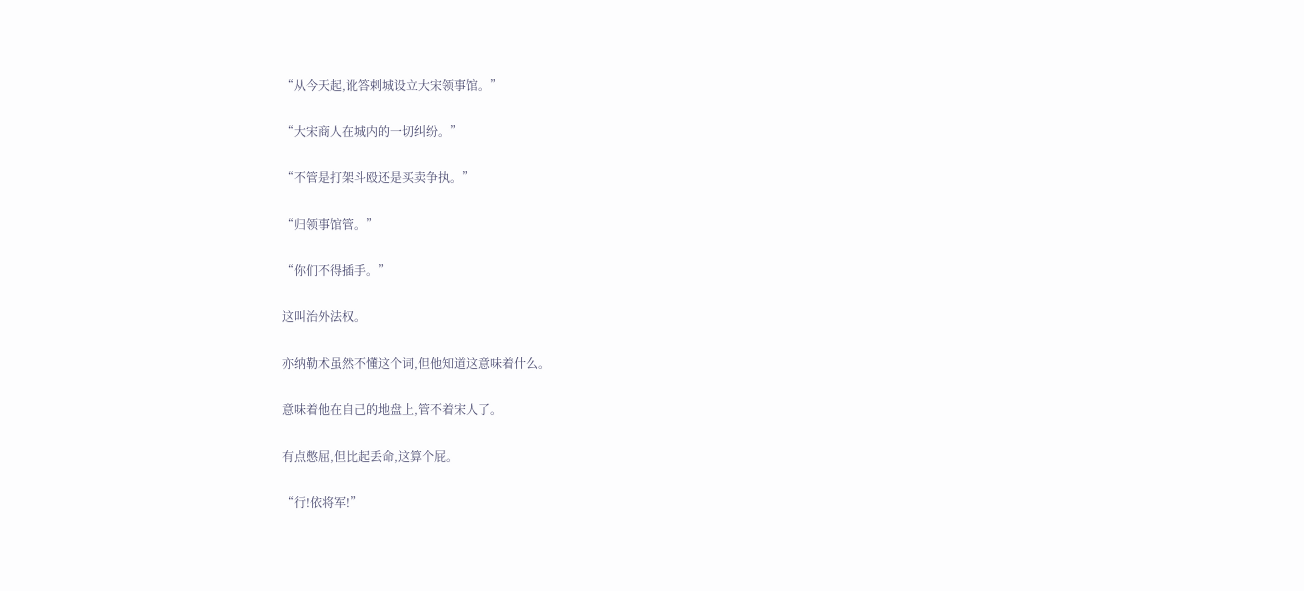“从今天起,讹答剌城设立大宋领事馆。”

“大宋商人在城内的一切纠纷。”

“不管是打架斗殴还是买卖争执。”

“归领事馆管。”

“你们不得插手。”

这叫治外法权。

亦纳勒术虽然不懂这个词,但他知道这意味着什么。

意味着他在自己的地盘上,管不着宋人了。

有点憋屈,但比起丢命,这算个屁。

“行!依将军!”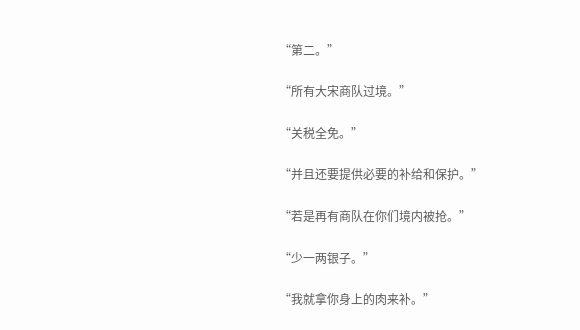“第二。”

“所有大宋商队过境。”

“关税全免。”

“并且还要提供必要的补给和保护。”

“若是再有商队在你们境内被抢。”

“少一两银子。”

“我就拿你身上的肉来补。”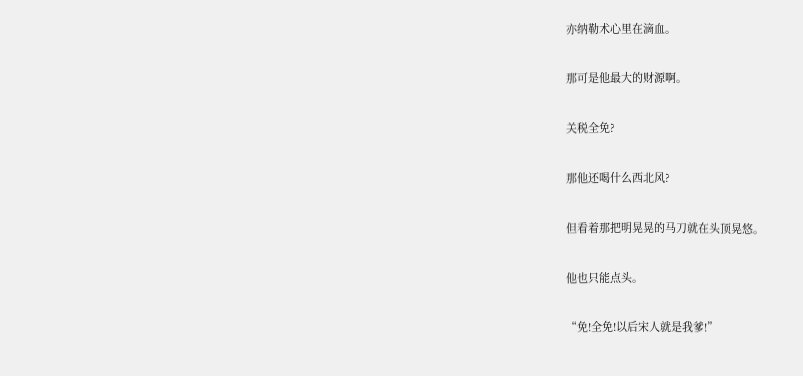亦纳勒术心里在滴血。

那可是他最大的财源啊。

关税全免?

那他还喝什么西北风?

但看着那把明晃晃的马刀就在头顶晃悠。

他也只能点头。

“免!全免!以后宋人就是我爹!”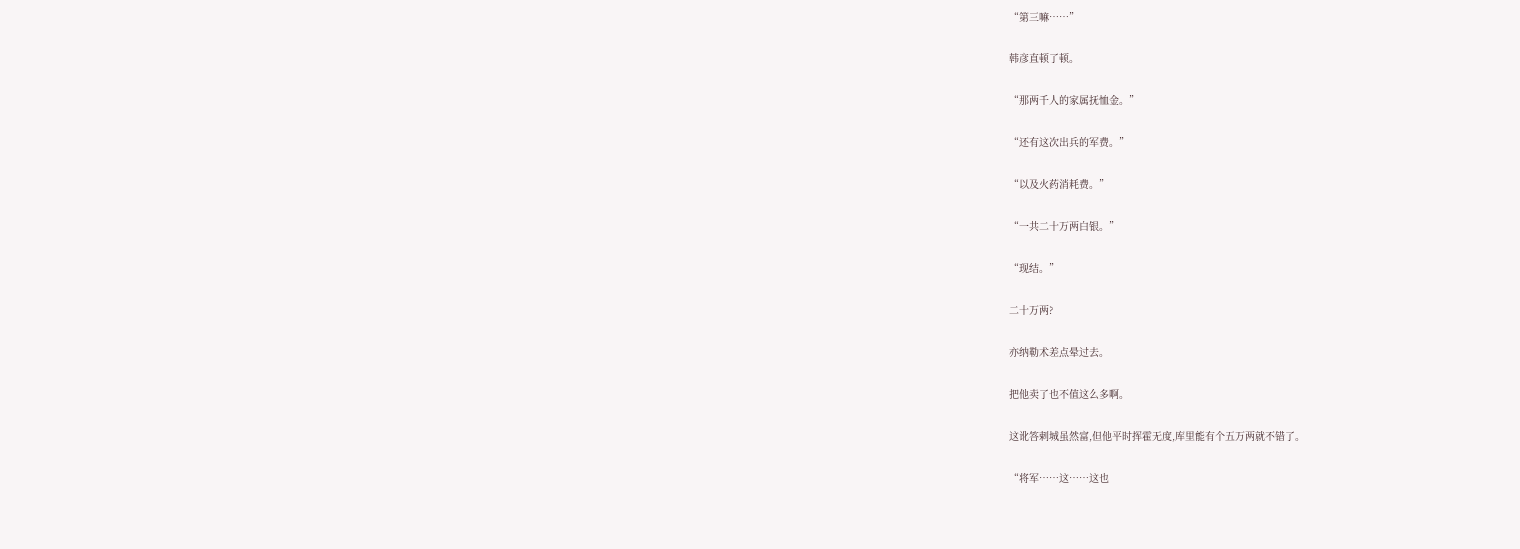“第三嘛……”

韩彦直顿了顿。

“那两千人的家属抚恤金。”

“还有这次出兵的军费。”

“以及火药消耗费。”

“一共二十万两白银。”

“现结。”

二十万两?

亦纳勒术差点晕过去。

把他卖了也不值这么多啊。

这讹答剌城虽然富,但他平时挥霍无度,库里能有个五万两就不错了。

“将军……这……这也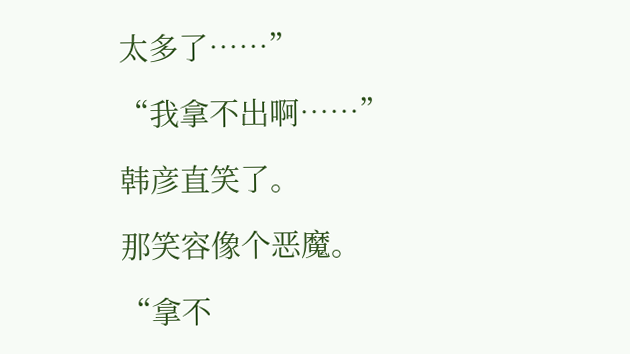太多了……”

“我拿不出啊……”

韩彦直笑了。

那笑容像个恶魔。

“拿不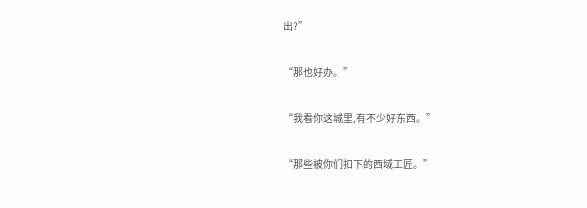出?”

“那也好办。”

“我看你这城里,有不少好东西。”

“那些被你们扣下的西域工匠。”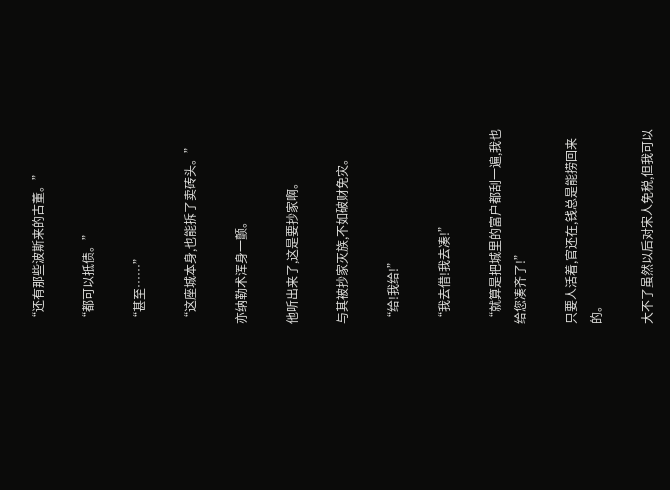“还有那些波斯来的古董。”

“都可以抵债。”

“甚至……”

“这座城本身,也能拆了卖砖头。”

亦纳勒术浑身一颤。

他听出来了,这是要抄家啊。

与其被抄家灭族,不如破财免灾。

“给!我给!”

“我去借!我去凑!”

“就算是把城里的富户都刮一遍,我也给您凑齐了!”

只要人活着,官还在,钱总是能捞回来的。

大不了虽然以后对宋人免税,但我可以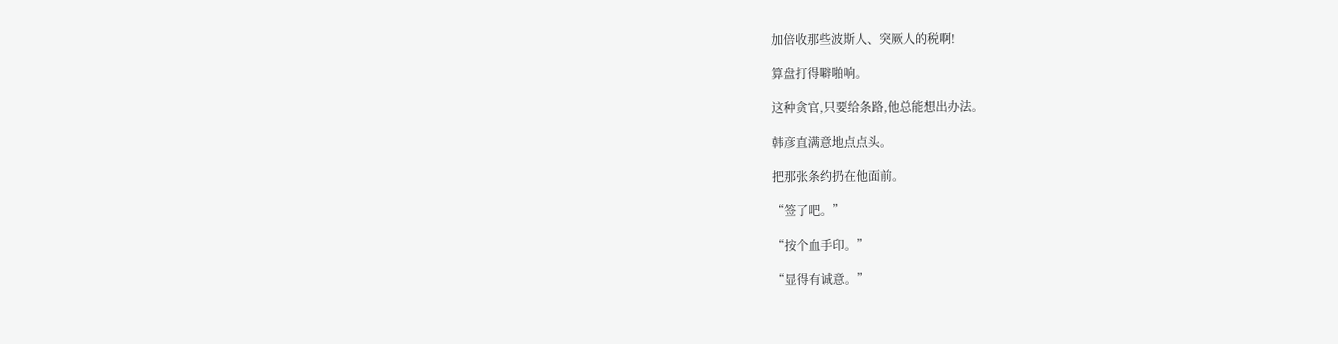加倍收那些波斯人、突厥人的税啊!

算盘打得噼啪响。

这种贪官,只要给条路,他总能想出办法。

韩彦直满意地点点头。

把那张条约扔在他面前。

“签了吧。”

“按个血手印。”

“显得有诚意。”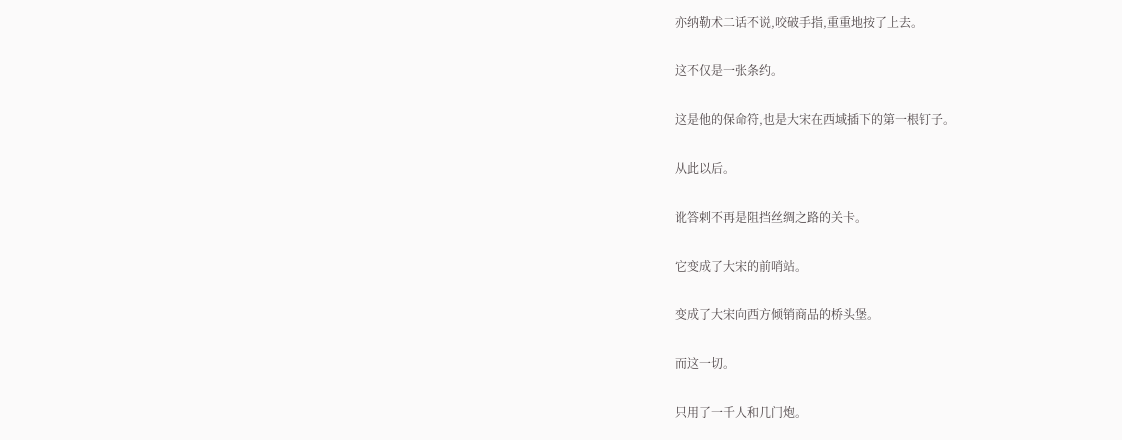亦纳勒术二话不说,咬破手指,重重地按了上去。

这不仅是一张条约。

这是他的保命符,也是大宋在西域插下的第一根钉子。

从此以后。

讹答剌不再是阻挡丝绸之路的关卡。

它变成了大宋的前哨站。

变成了大宋向西方倾销商品的桥头堡。

而这一切。

只用了一千人和几门炮。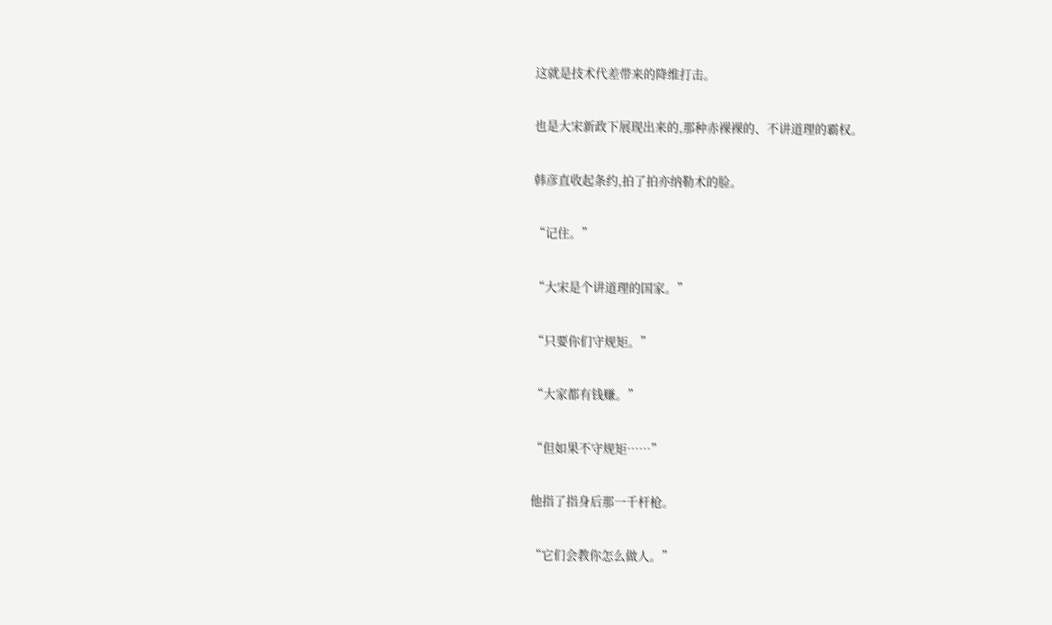这就是技术代差带来的降维打击。

也是大宋新政下展现出来的,那种赤裸裸的、不讲道理的霸权。

韩彦直收起条约,拍了拍亦纳勒术的脸。

“记住。”

“大宋是个讲道理的国家。”

“只要你们守规矩。”

“大家都有钱赚。”

“但如果不守规矩……”

他指了指身后那一千杆枪。

“它们会教你怎么做人。”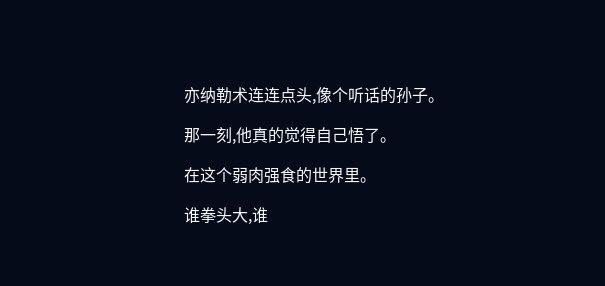亦纳勒术连连点头,像个听话的孙子。

那一刻,他真的觉得自己悟了。

在这个弱肉强食的世界里。

谁拳头大,谁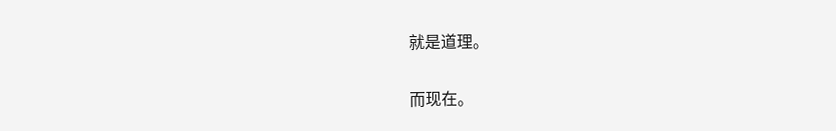就是道理。

而现在。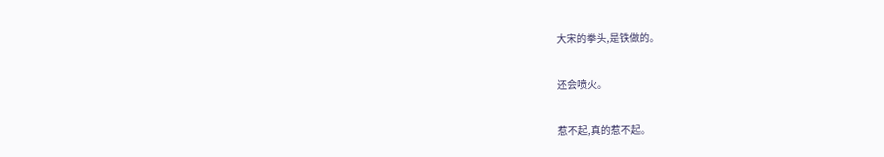大宋的拳头,是铁做的。

还会喷火。

惹不起,真的惹不起。